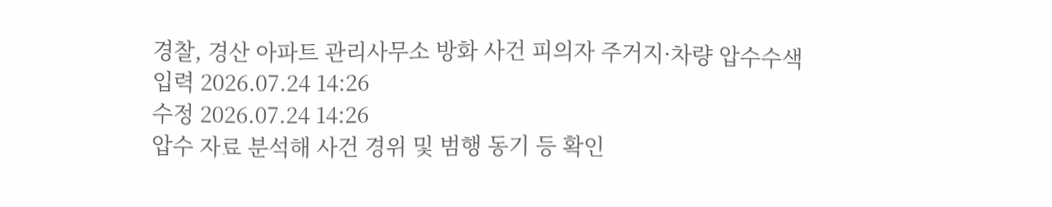경찰, 경산 아파트 관리사무소 방화 사건 피의자 주거지·차량 압수수색
입력 2026.07.24 14:26
수정 2026.07.24 14:26
압수 자료 분석해 사건 경위 및 범행 동기 등 확인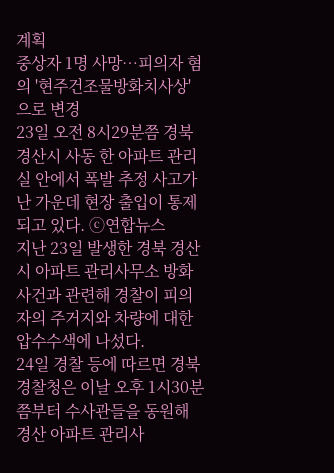계획
중상자 1명 사망…피의자 혐의 '현주건조물방화치사상'으로 변경
23일 오전 8시29분쯤 경북 경산시 사동 한 아파트 관리실 안에서 폭발 추정 사고가 난 가운데 현장 출입이 통제되고 있다. ⓒ연합뉴스
지난 23일 발생한 경북 경산시 아파트 관리사무소 방화 사건과 관련해 경찰이 피의자의 주거지와 차량에 대한 압수수색에 나섰다.
24일 경찰 등에 따르면 경북경찰청은 이날 오후 1시30분쯤부터 수사관들을 동원해 경산 아파트 관리사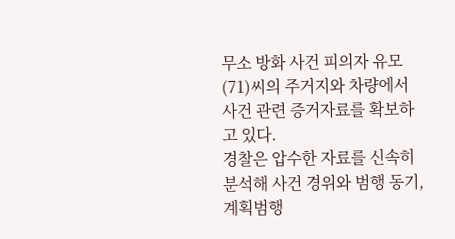무소 방화 사건 피의자 유모(71)씨의 주거지와 차량에서 사건 관련 증거자료를 확보하고 있다.
경찰은 압수한 자료를 신속히 분석해 사건 경위와 범행 동기, 계획범행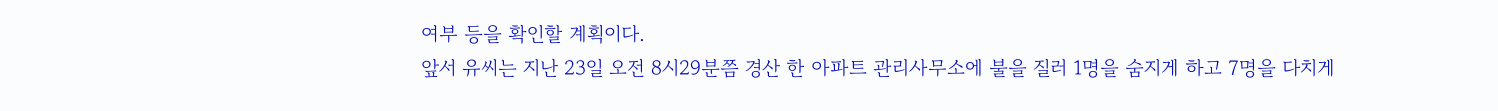여부 등을 확인할 계획이다.
앞서 유씨는 지난 23일 오전 8시29분쯤 경산 한 아파트 관리사무소에 불을 질러 1명을 숨지게 하고 7명을 다치게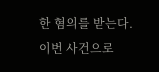한 혐의를 받는다.
이번 사건으로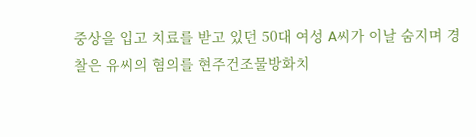중상을 입고 치료를 받고 있던 50대 여성 A씨가 이날 숨지며 경찰은 유씨의 혐의를 현주건조물방화치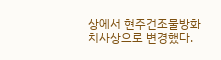상에서 현주건조물방화치사상으로 변경했다.